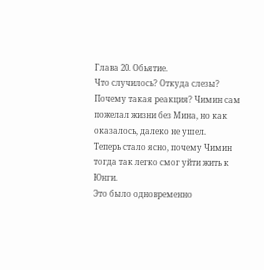Глава 20. Обьятие.
Что случилось? Откуда слезы? Почему такая реакция? Чимин сам пожелал жизни без Мина, но как оказалось, далеко не ушел.
Теперь стало ясно, почему Чимин тогда так легко смог уйти жить к Юнги.
Это было одновременно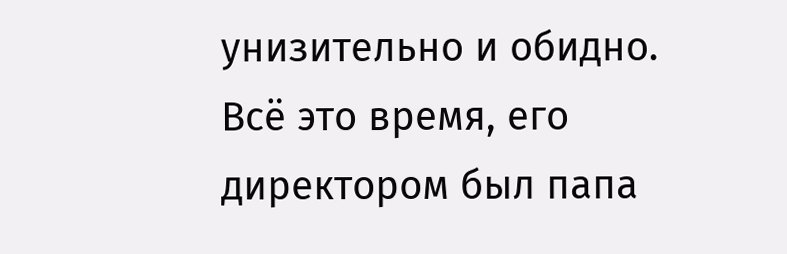унизительно и обидно. Всё это время, его директором был папа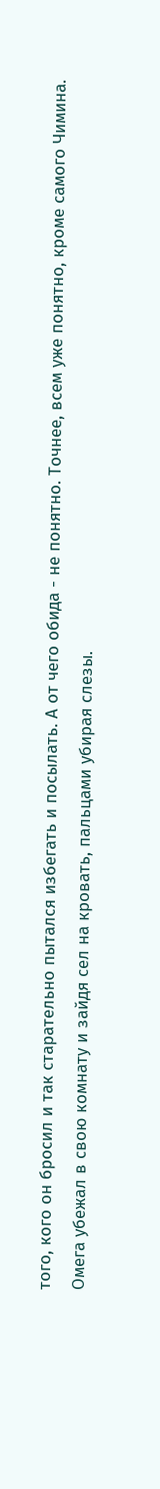того, кого он бросил и так старательно пытался избегать и посылать. А от чего обида - не понятно. Точнее, всем уже понятно, кроме самого Чимина.
Омега убежал в свою комнату и зайдя сел на кровать, пальцами убирая слезы.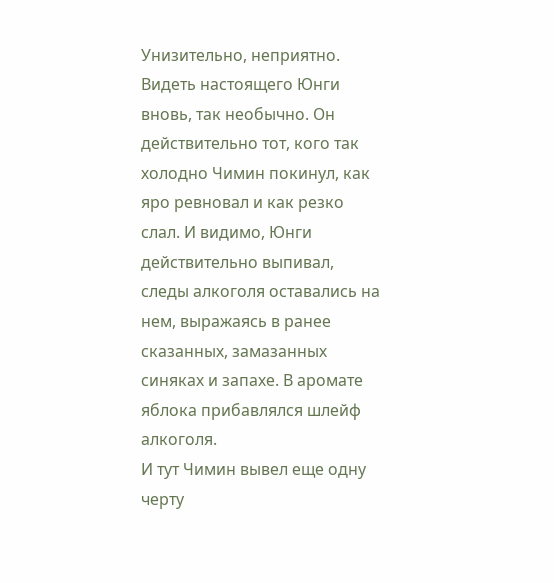Унизительно, неприятно. Видеть настоящего Юнги вновь, так необычно. Он действительно тот, кого так холодно Чимин покинул, как яро ревновал и как резко слал. И видимо, Юнги действительно выпивал, следы алкоголя оставались на нем, выражаясь в ранее сказанных, замазанных синяках и запахе. В аромате яблока прибавлялся шлейф алкоголя.
И тут Чимин вывел еще одну черту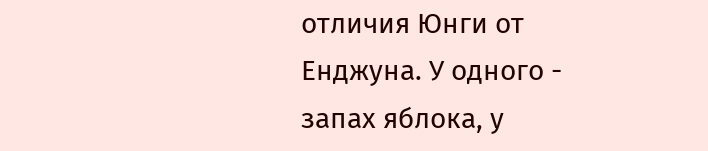отличия Юнги от Енджуна. У одного - запах яблока, у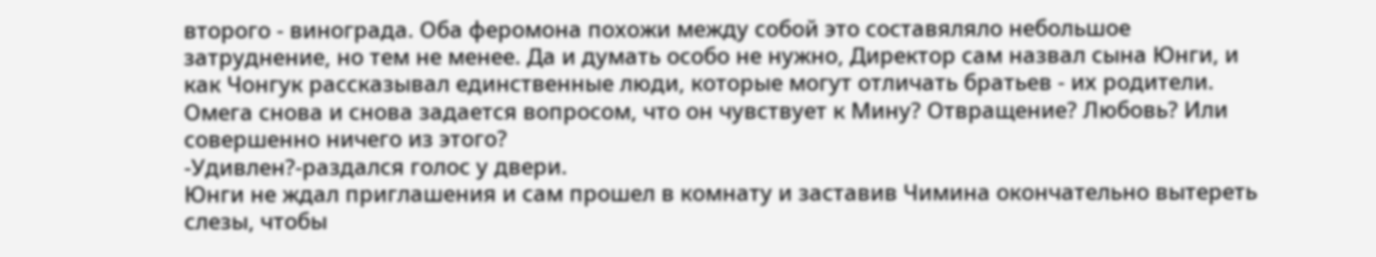второго - винограда. Оба феромона похожи между собой это составяляло небольшое затруднение, но тем не менее. Да и думать особо не нужно, Директор сам назвал сына Юнги, и как Чонгук рассказывал единственные люди, которые могут отличать братьев - их родители.
Омега снова и снова задается вопросом, что он чувствует к Мину? Отвращение? Любовь? Или совершенно ничего из этого?
-Удивлен?-раздался голос у двери.
Юнги не ждал приглашения и сам прошел в комнату и заставив Чимина окончательно вытереть слезы, чтобы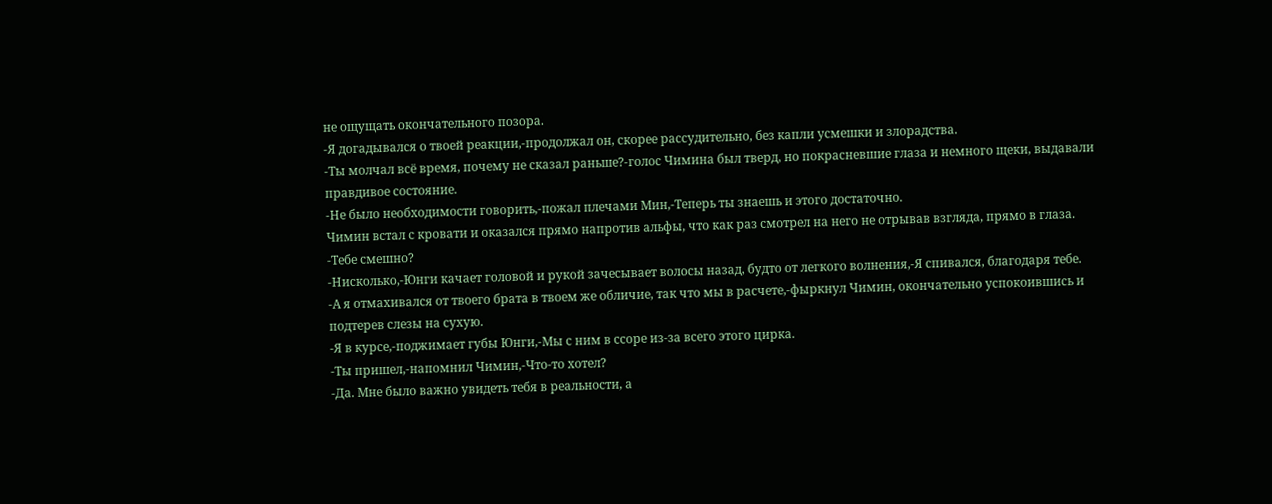не ощущать окончательного позора.
-Я догадывался о твоей реакции,-продолжал он, скорее рассудительно, без капли усмешки и злорадства.
-Ты молчал всё время, почему не сказал раньше?-голос Чимина был тверд, но покрасневшие глаза и немного щеки, выдавали правдивое состояние.
-Не было необходимости говорить,-пожал плечами Мин,-Теперь ты знаешь и этого достаточно.
Чимин встал с кровати и оказался прямо напротив альфы, что как раз смотрел на него не отрывав взгляда, прямо в глаза.
-Тебе смешно?
-Нисколько,-Юнги качает головой и рукой зачесывает волосы назад, будто от легкого волнения,-Я спивался, благодаря тебе.
-А я отмахивался от твоего брата в твоем же обличие, так что мы в расчете,-фыркнул Чимин, окончательно успокоившись и подтерев слезы на сухую.
-Я в курсе,-поджимает губы Юнги,-Мы с ним в ссоре из-за всего этого цирка.
-Ты пришел,-напомнил Чимин,-Что-то хотел?
-Да. Мне было важно увидеть тебя в реальности, а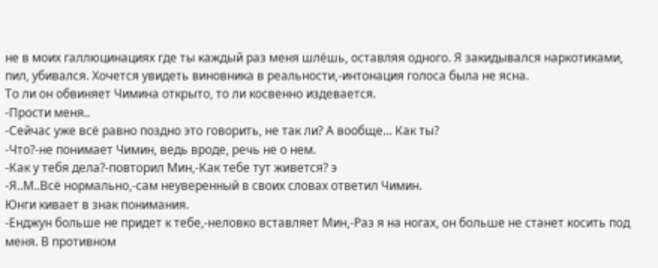не в моих галлюцинациях где ты каждый раз меня шлёшь, оставляя одного. Я закидывался наркотиками, пил, убивался. Хочется увидеть виновника в реальности,-интонация голоса была не ясна.
То ли он обвиняет Чимина открыто, то ли косвенно издевается.
-Прости меня..
-Сейчас уже всё равно поздно это говорить, не так ли? А вообще... Как ты?
-Что?-не понимает Чимин, ведь вроде, речь не о нем.
-Как у тебя дела?-повторил Мин,-Как тебе тут живется? э
-Я..М..Всё нормально,-сам неуверенный в своих словах ответил Чимин.
Юнги кивает в знак понимания.
-Енджун больше не придет к тебе,-неловко вставляет Мин,-Раз я на ногах, он больше не станет косить под меня. В противном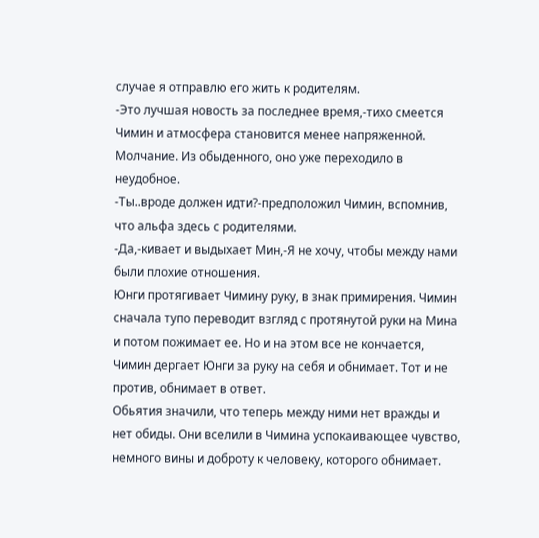случае я отправлю его жить к родителям.
-Это лучшая новость за последнее время,-тихо смеется Чимин и атмосфера становится менее напряженной.
Молчание. Из обыденного, оно уже переходило в неудобное.
-Ты..вроде должен идти?-предположил Чимин, вспомнив, что альфа здесь с родителями.
-Да,-кивает и выдыхает Мин,-Я не хочу, чтобы между нами были плохие отношения.
Юнги протягивает Чимину руку, в знак примирения. Чимин сначала тупо переводит взгляд с протянутой руки на Мина и потом пожимает ее. Но и на этом все не кончается, Чимин дергает Юнги за руку на себя и обнимает. Тот и не против, обнимает в ответ.
Обьятия значили, что теперь между ними нет вражды и нет обиды. Они вселили в Чимина успокаивающее чувство, немного вины и доброту к человеку, которого обнимает.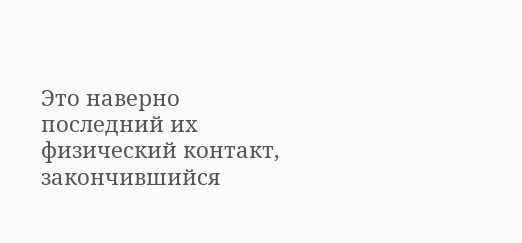Это наверно последний их физический контакт, закончившийся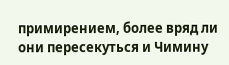примирением, более вряд ли они пересекуться и Чимину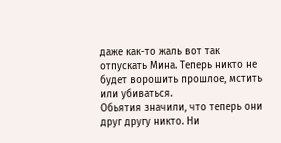даже как-то жаль вот так отпускать Мина. Теперь никто не будет ворошить прошлое, мстить или убиваться.
Обьятия значили, что теперь они друг другу никто. Ни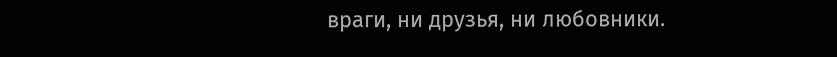враги, ни друзья, ни любовники.